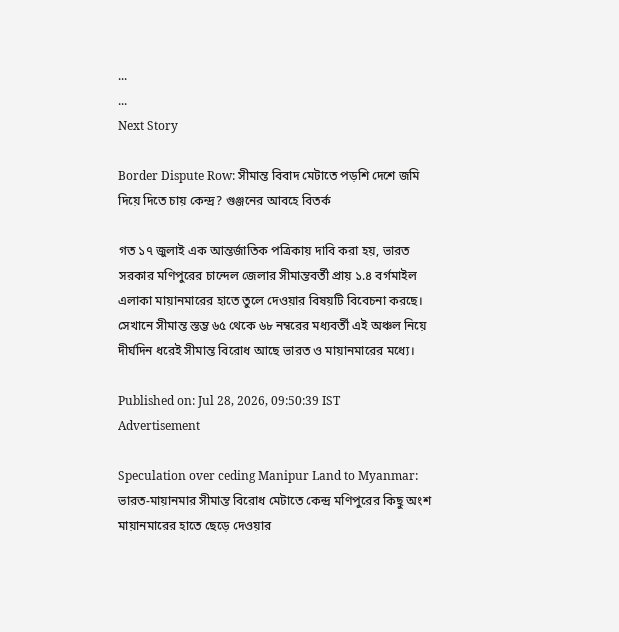...
...
Next Story

Border Dispute Row: সীমান্ত বিবাদ মেটাতে পড়শি দেশে জমি দিয়ে দিতে চায় কেন্দ্র? গুঞ্জনের আবহে বিতর্ক

গত ১৭ জুলাই এক আন্তর্জাতিক পত্রিকায় দাবি করা হয়, ভারত সরকার মণিপুরের চান্দেল জেলার সীমান্তবর্তী প্রায় ১.৪ বর্গমাইল এলাকা মায়ানমারের হাতে তুলে দেওয়ার বিষয়টি বিবেচনা করছে। সেখানে সীমান্ত স্তম্ভ ৬৫ থেকে ৬৮ নম্বরের মধ্যবর্তী এই অঞ্চল নিয়ে দীর্ঘদিন ধরেই সীমান্ত বিরোধ আছে ভারত ও মায়ানমারের মধ্যে।

Published on: Jul 28, 2026, 09:50:39 IST
Advertisement

Speculation over ceding Manipur Land to Myanmar: ভারত-মায়ানমার সীমান্ত বিরোধ মেটাতে কেন্দ্র মণিপুরের কিছু অংশ মায়ানমারের হাতে ছেড়ে দেওয়ার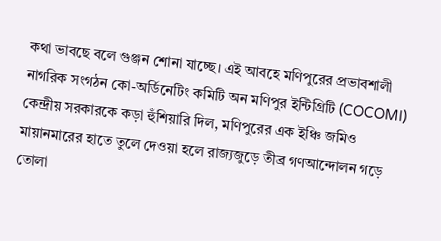কথা ভাবছে বলে গুঞ্জন শোনা যাচ্ছে। এই আবহে মণিপুরের প্রভাবশালী নাগরিক সংগঠন কো-অর্ডিনেটিং কমিটি অন মণিপুর ইন্টিগ্রিটি (COCOMI) কেন্দ্রীয় সরকারকে কড়া হুঁশিয়ারি দিল, মণিপুরের এক ইঞ্চি জমিও মায়ানমারের হাতে তুলে দেওয়া হলে রাজ্যজুড়ে তীব্র গণআন্দোলন গড়ে তোলা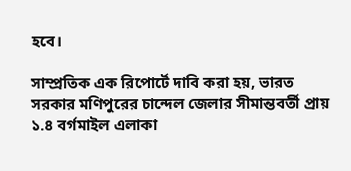হবে।

সাম্প্রতিক এক রিপোর্টে দাবি করা হয়, ভারত সরকার মণিপুরের চান্দেল জেলার সীমান্তবর্তী প্রায় ১.৪ বর্গমাইল এলাকা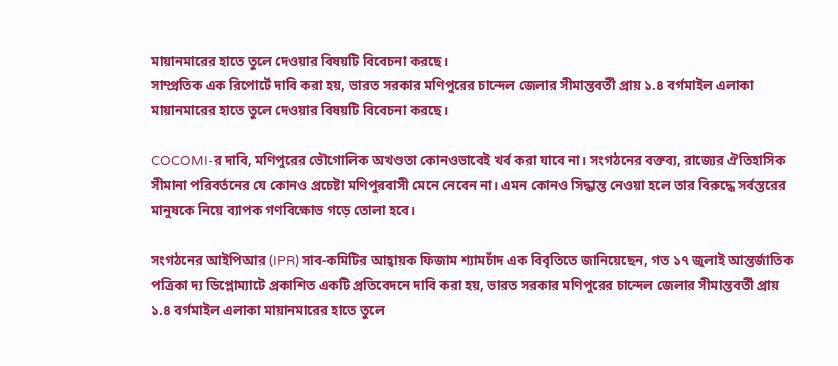মায়ানমারের হাতে তুলে দেওয়ার বিষয়টি বিবেচনা করছে।
সাম্প্রতিক এক রিপোর্টে দাবি করা হয়, ভারত সরকার মণিপুরের চান্দেল জেলার সীমান্তবর্তী প্রায় ১.৪ বর্গমাইল এলাকা মায়ানমারের হাতে তুলে দেওয়ার বিষয়টি বিবেচনা করছে।

COCOMI-র দাবি, মণিপুরের ভৌগোলিক অখণ্ডতা কোনওভাবেই খর্ব করা যাবে না। সংগঠনের বক্তব্য, রাজ্যের ঐতিহাসিক সীমানা পরিবর্তনের যে কোনও প্রচেষ্টা মণিপুরবাসী মেনে নেবেন না। এমন কোনও সিদ্ধান্ত নেওয়া হলে তার বিরুদ্ধে সর্বস্তরের মানুষকে নিয়ে ব্যাপক গণবিক্ষোভ গড়ে তোলা হবে।

সংগঠনের আইপিআর (IPR) সাব-কমিটির আহ্বায়ক ফিজাম শ্যামচাঁদ এক বিবৃতিতে জানিয়েছেন, গত ১৭ জুলাই আন্তর্জাতিক পত্রিকা দ্য ডিপ্লোম্যাটে প্রকাশিত একটি প্রতিবেদনে দাবি করা হয়, ভারত সরকার মণিপুরের চান্দেল জেলার সীমান্তবর্তী প্রায় ১.৪ বর্গমাইল এলাকা মায়ানমারের হাতে তুলে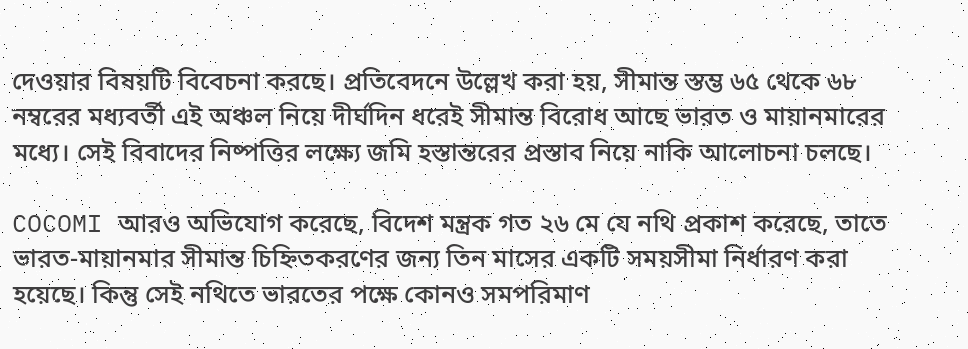দেওয়ার বিষয়টি বিবেচনা করছে। প্রতিবেদনে উল্লেখ করা হয়, সীমান্ত স্তম্ভ ৬৫ থেকে ৬৮ নম্বরের মধ্যবর্তী এই অঞ্চল নিয়ে দীর্ঘদিন ধরেই সীমান্ত বিরোধ আছে ভারত ও মায়ানমারের মধ্যে। সেই বিবাদের নিষ্পত্তির লক্ষ্যে জমি হস্তান্তরের প্রস্তাব নিয়ে নাকি আলোচনা চলছে।

COCOMI আরও অভিযোগ করেছে, বিদেশ মন্ত্রক গত ২৬ মে যে নথি প্রকাশ করেছে, তাতে ভারত-মায়ানমার সীমান্ত চিহ্নিতকরণের জন্য তিন মাসের একটি সময়সীমা নির্ধারণ করা হয়েছে। কিন্তু সেই নথিতে ভারতের পক্ষে কোনও সমপরিমাণ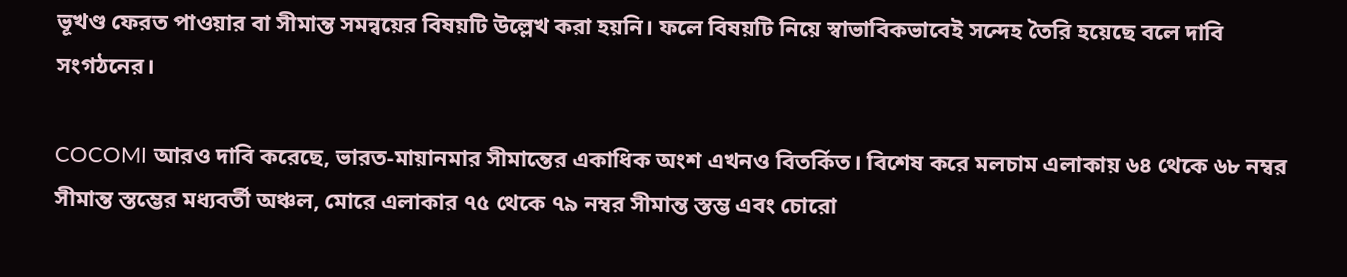ভূখণ্ড ফেরত পাওয়ার বা সীমান্ত সমন্বয়ের বিষয়টি উল্লেখ করা হয়নি। ফলে বিষয়টি নিয়ে স্বাভাবিকভাবেই সন্দেহ তৈরি হয়েছে বলে দাবি সংগঠনের।

COCOMI আরও দাবি করেছে, ভারত-মায়ানমার সীমান্তের একাধিক অংশ এখনও বিতর্কিত। বিশেষ করে মলচাম এলাকায় ৬৪ থেকে ৬৮ নম্বর সীমান্ত স্তম্ভের মধ্যবর্তী অঞ্চল, মোরে এলাকার ৭৫ থেকে ৭৯ নম্বর সীমান্ত স্তম্ভ এবং চোরো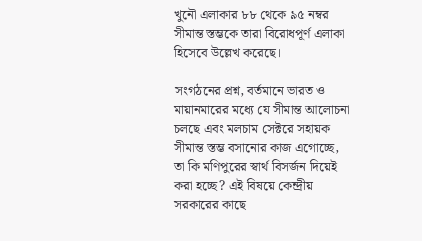খুনৌ এলাকার ৮৮ থেকে ৯৫ নম্বর সীমান্ত স্তম্ভকে তারা বিরোধপূর্ণ এলাকা হিসেবে উল্লেখ করেছে।

সংগঠনের প্রশ্ন, বর্তমানে ভারত ও মায়ানমারের মধ্যে যে সীমান্ত আলোচনা চলছে এবং মলচাম সেক্টরে সহায়ক সীমান্ত স্তম্ভ বসানোর কাজ এগোচ্ছে, তা কি মণিপুরের স্বার্থ বিসর্জন দিয়েই করা হচ্ছে? এই বিষয়ে কেন্দ্রীয় সরকারের কাছে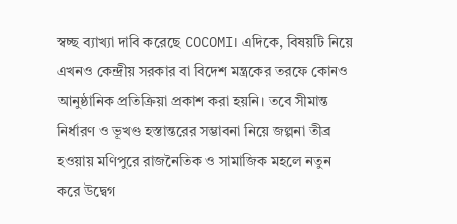স্বচ্ছ ব্যাখ্যা দাবি করেছে COCOMI। এদিকে, বিষয়টি নিয়ে এখনও কেন্দ্রীয় সরকার বা বিদেশ মন্ত্রকের তরফে কোনও আনুষ্ঠানিক প্রতিক্রিয়া প্রকাশ করা হয়নি। তবে সীমান্ত নির্ধারণ ও ভূখণ্ড হস্তান্তরের সম্ভাবনা নিয়ে জল্পনা তীব্র হওয়ায় মণিপুরে রাজনৈতিক ও সামাজিক মহলে নতুন করে উদ্বেগ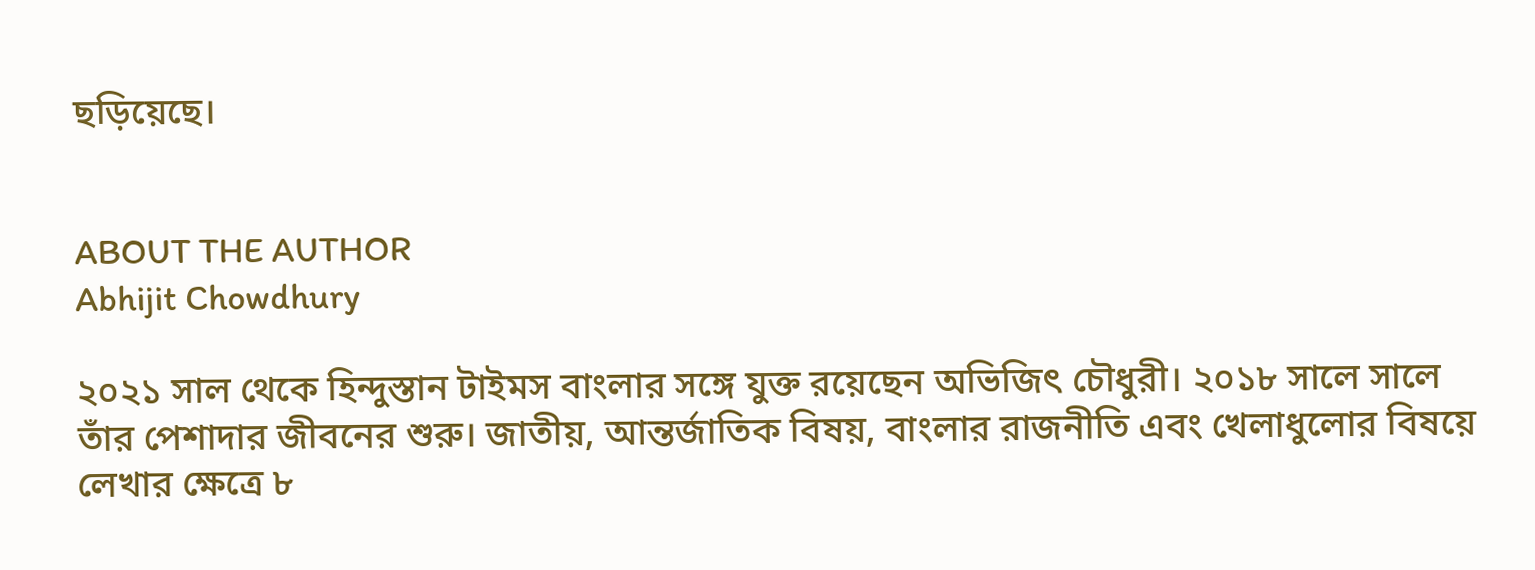ছড়িয়েছে।


ABOUT THE AUTHOR
Abhijit Chowdhury

২০২১ সাল থেকে হিন্দুস্তান টাইমস বাংলার সঙ্গে যুক্ত রয়েছেন অভিজিৎ চৌধুরী। ২০১৮ সালে সালে তাঁর পেশাদার জীবনের শুরু। জাতীয়, আন্তর্জাতিক বিষয়, বাংলার রাজনীতি এবং খেলাধুলোর বিষয়ে লেখার ক্ষেত্রে ৮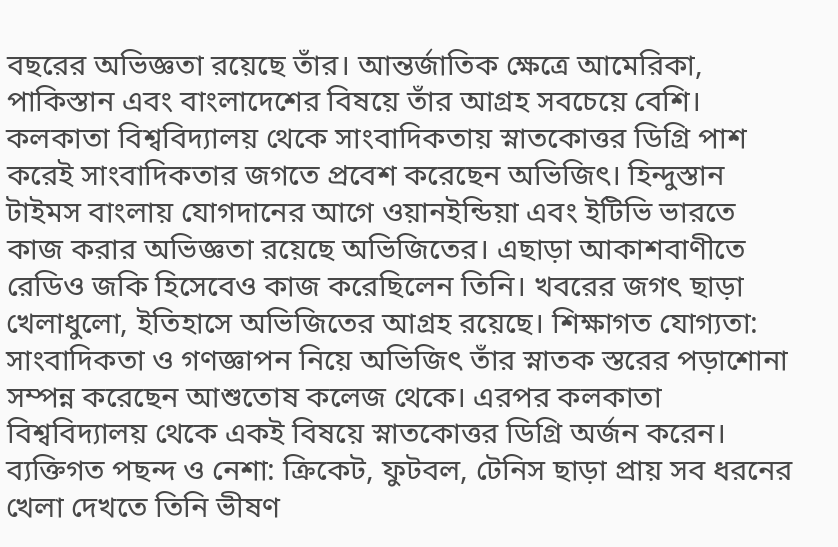বছরের অভিজ্ঞতা রয়েছে তাঁর। আন্তর্জাতিক ক্ষেত্রে আমেরিকা, পাকিস্তান এবং বাংলাদেশের বিষয়ে তাঁর আগ্রহ সবচেয়ে বেশি। কলকাতা বিশ্ববিদ্যালয় থেকে সাংবাদিকতায় স্নাতকোত্তর ডিগ্রি পাশ করেই সাংবাদিকতার জগতে প্রবেশ করেছেন অভিজিৎ। হিন্দুস্তান টাইমস বাংলায় যোগদানের আগে ওয়ানইন্ডিয়া এবং ইটিভি ভারতে কাজ করার অভিজ্ঞতা রয়েছে অভিজিতের। এছাড়া আকাশবাণীতে রেডিও জকি হিসেবেও কাজ করেছিলেন তিনি। খবরের জগৎ ছাড়া খেলাধুলো, ইতিহাসে অভিজিতের আগ্রহ রয়েছে। শিক্ষাগত যোগ্যতা: সাংবাদিকতা ও গণজ্ঞাপন নিয়ে অভিজিৎ তাঁর স্নাতক স্তরের পড়াশোনা সম্পন্ন করেছেন আশুতোষ কলেজ থেকে। এরপর কলকাতা বিশ্ববিদ্যালয় থেকে একই বিষয়ে স্নাতকোত্তর ডিগ্রি অর্জন করেন। ব্যক্তিগত পছন্দ ও নেশা: ক্রিকেট, ফুটবল, টেনিস ছাড়া প্রায় সব ধরনের খেলা দেখতে তিনি ভীষণ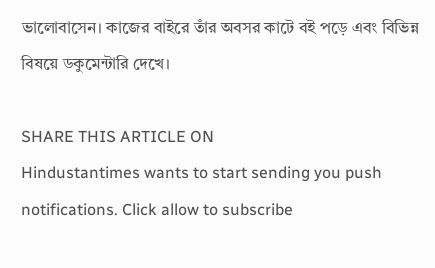ভালোবাসেন। কাজের বাইরে তাঁর অবসর কাটে বই পড়ে এবং বিভিন্ন বিষয়ে ডকুমেন্টারি দেখে।

SHARE THIS ARTICLE ON
Hindustantimes wants to start sending you push notifications. Click allow to subscribe